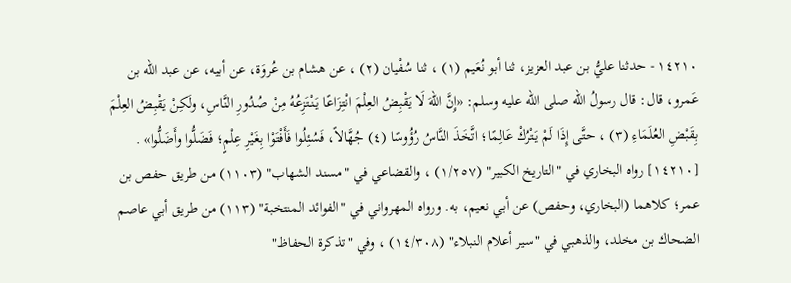١٤٢١٠ - حدثنا عليُّ بن عبد العزيز، ثنا أبو نُعَيم (١) ، ثنا سُفْيان (٢) ، عن هشام بن عُروَة، عن أبيه، عن عبد الله بن عَمرو، قال: قال رسولُ الله صلى الله عليه وسلم: «إِنَّ اللهَ لَا يَقْبِضُ العِلْمَ انْتِزَاعًا يَنْتَزِعُهُ مِنْ صُدُورِ النَّاسِ، ولَكِنْ يَقْبِضُ العِلْمَ بِقَبْضِ العُلَمَاءِ (٣) ، حتَّى إِذَا لَمْ يَتْرُكْ عَالِمًا؛ اتَّخَذَ النَّاسُ رُؤُوسًا (٤) جُهَّالاً، فَسُئِلُوا فَأَفْتَوْا بِغَيْرِ عِلْمٍ؛ فَضَلُّوا وأَضَلُّوا» .
[١٤٢١٠] رواه البخاري في "التاريخ الكبير" (١/٢٥٧) ، والقضاعي في "مسند الشهاب" (١١٠٣) من طريق حفص بن عمر؛ كلاهما (البخاري، وحفص) عن أبي نعيم، به. ورواه المهرواني في "الفوائد المنتخبة" (١١٣) من طريق أبي عاصم الضحاك بن مخلد، والذهبي في "سير أعلام النبلاء" (١٤/٣٠٨) ، وفي "تذكرة الحفاظ"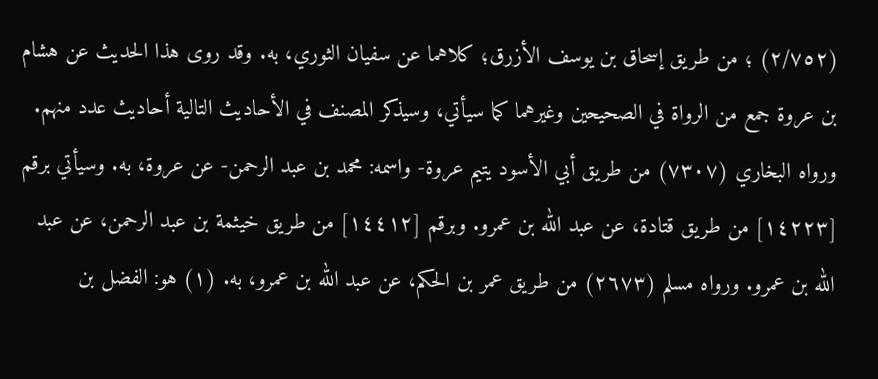(٢/٧٥٢) ؛ من طريق إسحاق بن يوسف الأزرق؛ كلاهما عن سفيان الثوري، به. وقد روى هذا الحديث عن هشام بن عروة جمع من الرواة في الصحيحين وغيرهما كما سيأتي، وسيذكر المصنف في الأحاديث التالية أحاديث عدد منهم. ورواه البخاري (٧٣٠٧) من طريق أبي الأسود يتيم عروة- واسمه: محمد بن عبد الرحمن- عن عروة، به. وسيأتي برقم [١٤٢٢٣] من طريق قتادة، عن عبد الله بن عمرو. وبرقم [١٤٤١٢] من طريق خيثمة بن عبد الرحمن، عن عبد الله بن عمرو. ورواه مسلم (٢٦٧٣) من طريق عمر بن الحكم، عن عبد الله بن عمرو، به. (١) هو: الفضل بن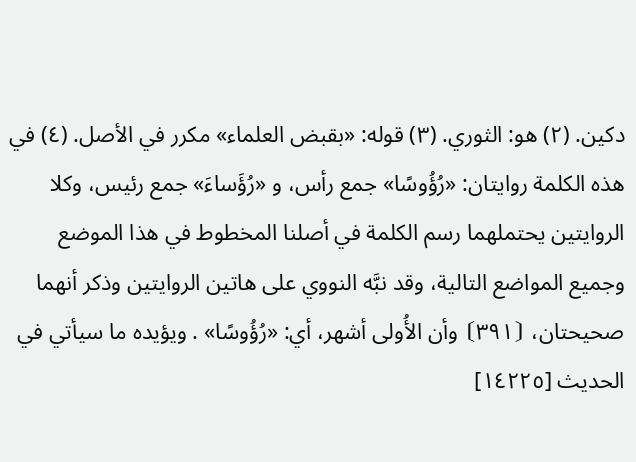دكين. (٢) هو: الثوري. (٣) قوله: «بقبض العلماء» مكرر في الأصل. (٤) في هذه الكلمة روايتان: «رُؤُوسًا» جمع رأس، و «رُؤَساءَ» جمع رئيس، وكلا الروايتين يحتملهما رسم الكلمة في أصلنا المخطوط في هذا الموضع وجميع المواضع التالية، وقد نبَّه النووي على هاتين الروايتين وذكر أنهما صحيحتان، ⦗٣٩١⦘ وأن الأُولى أشهر، أي: «رُؤُوسًا» . ويؤيده ما سيأتي في الحديث [١٤٢٢٥]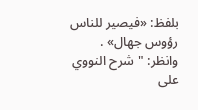بلفظ: «فيصير للناس رؤوس جهال» . وانظر: "شرح النووي على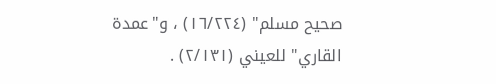صحيح مسلم" (١٦/٢٢٤) ، و"عمدة القاري" للعيني (٢/١٣١) .